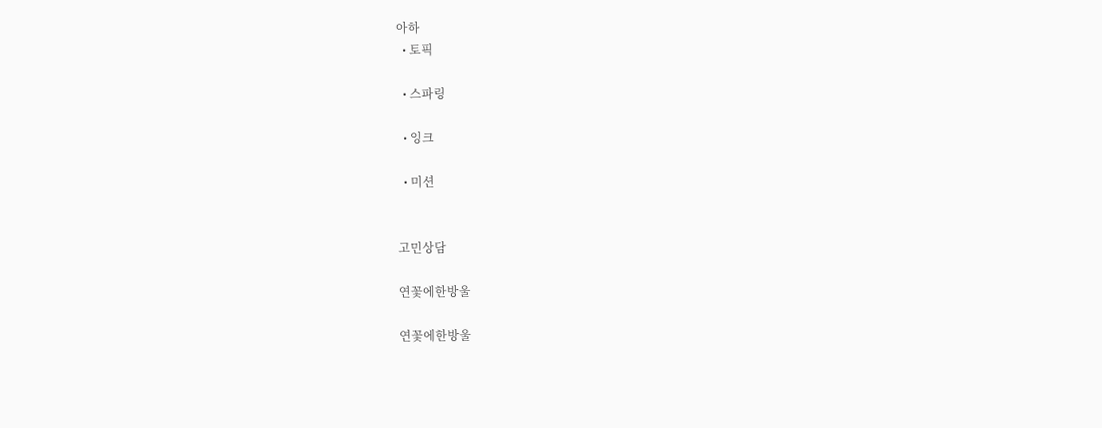아하
  • 토픽

  • 스파링

  • 잉크

  • 미션


고민상담

연꽃에한방울

연꽃에한방울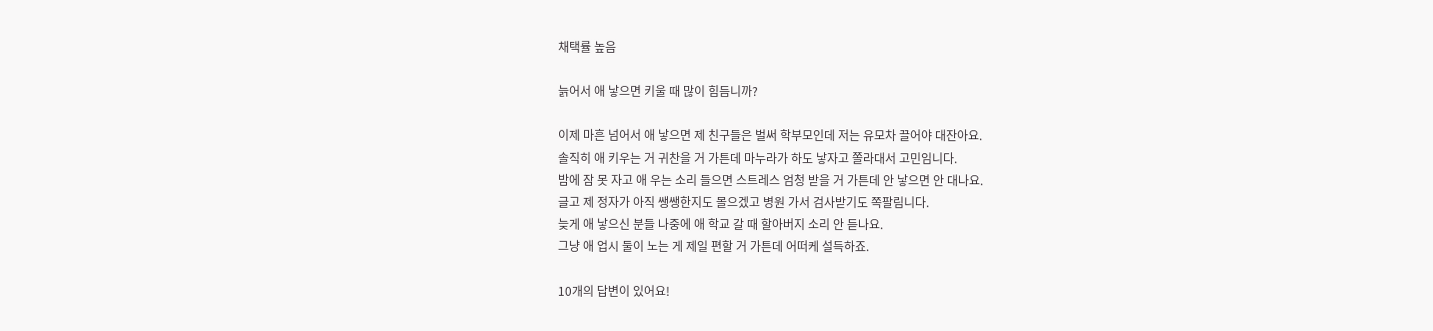채택률 높음

늙어서 애 낳으면 키울 때 많이 힘듬니까?

이제 마흔 넘어서 애 낳으면 제 친구들은 벌써 학부모인데 저는 유모차 끌어야 대잔아요.
솔직히 애 키우는 거 귀찬을 거 가튼데 마누라가 하도 낳자고 쫄라대서 고민임니다.
밤에 잠 못 자고 애 우는 소리 들으면 스트레스 엄청 받을 거 가튼데 안 낳으면 안 대나요.
글고 제 정자가 아직 쌩쌩한지도 몰으겠고 병원 가서 검사받기도 쪽팔림니다.
늦게 애 낳으신 분들 나중에 애 학교 갈 때 할아버지 소리 안 듣나요.
그냥 애 업시 둘이 노는 게 제일 편할 거 가튼데 어떠케 설득하죠.

10개의 답변이 있어요!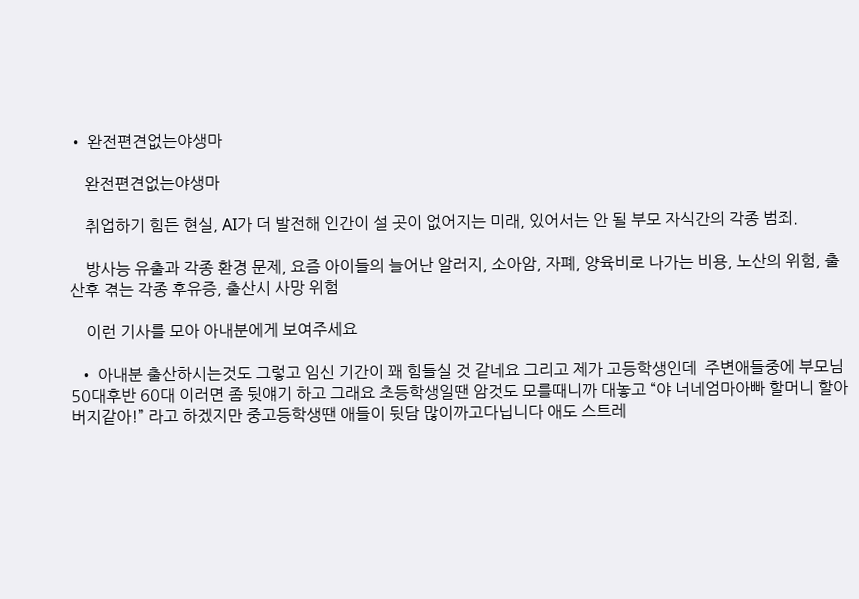• 완전편견없는야생마

    완전편견없는야생마

    취업하기 힘든 현실, AI가 더 발전해 인간이 설 곳이 없어지는 미래, 있어서는 안 될 부모 자식간의 각종 범죄.

    방사능 유출과 각종 환경 문제, 요즘 아이들의 늘어난 알러지, 소아암, 자폐, 양육비로 나가는 비용, 노산의 위험, 출산후 겪는 각종 후유증, 출산시 사망 위험

    이런 기사를 모아 아내분에게 보여주세요

  • 아내분 출산하시는것도 그렇고 임신 기간이 꽤 힘들실 것 같네요 그리고 제가 고등학생인데  주변애들중에 부모님 50대후반 60대 이러면 좀 뒷얘기 하고 그래요 초등학생일땐 암것도 모를때니까 대놓고 “야 너네엄마아빠 할머니 할아버지같아!” 라고 하겠지만 중고등학생땐 애들이 뒷담 많이까고다닙니다 애도 스트레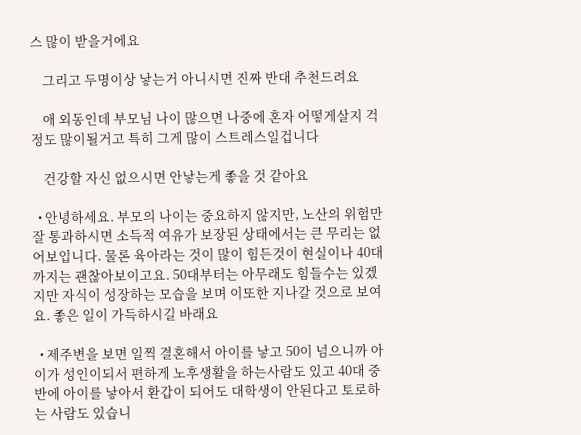스 많이 받을거에요

    그리고 두명이상 낳는거 아니시면 진짜 반대 추천드려요

    애 외동인데 부모님 나이 많으면 나중에 혼자 어떻게살지 걱정도 많이될거고 특히 그게 많이 스트레스일겁니다

    건강할 자신 없으시면 안낳는게 좋을 것 같아요

  • 안녕하세요. 부모의 나이는 중요하지 않지만, 노산의 위험만 잘 통과하시면 소득적 여유가 보장된 상태에서는 큰 무리는 없어보입니다. 물론 육아라는 것이 많이 힘든것이 현실이나 40대까지는 괜찮아보이고요. 50대부터는 아무래도 힘들수는 있겠지만 자식이 성장하는 모습을 보며 이또한 지나갈 것으로 보여요. 좋은 일이 가득하시길 바래요

  • 제주변을 보면 일찍 결혼해서 아이를 낳고 50이 넘으니까 아이가 성인이되서 편하게 노후생활을 하는사람도 있고 40대 중반에 아이를 낳아서 환갑이 되어도 대학생이 안된다고 토로하는 사람도 있습니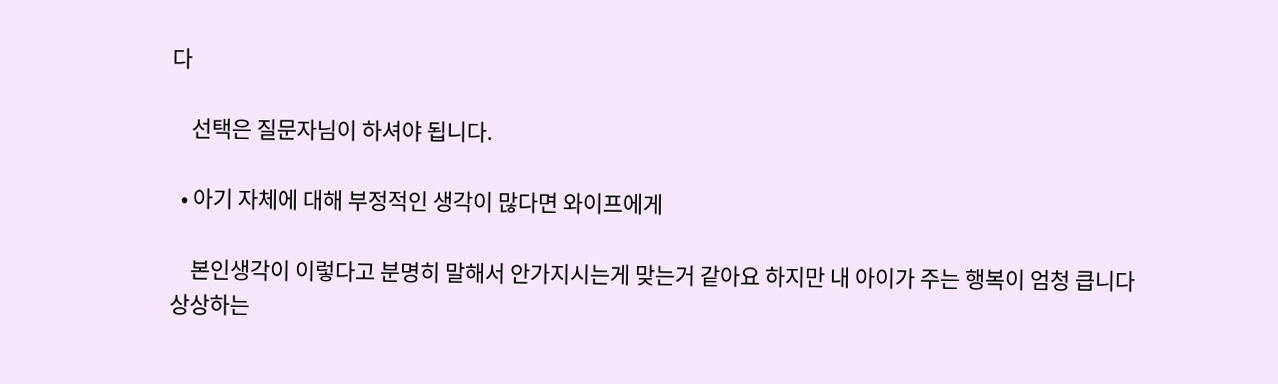다

    선택은 질문자님이 하셔야 됩니다.

  • 아기 자체에 대해 부정적인 생각이 많다면 와이프에게

    본인생각이 이렇다고 분명히 말해서 안가지시는게 맞는거 같아요 하지만 내 아이가 주는 행복이 엄청 큽니다 상상하는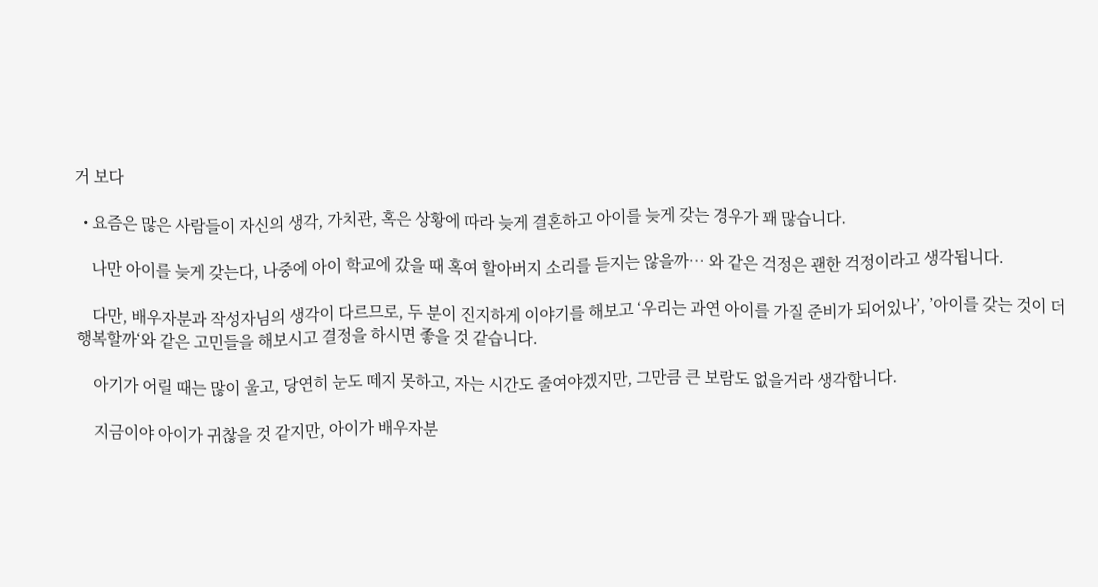거 보다

  • 요즘은 많은 사람들이 자신의 생각, 가치관, 혹은 상황에 따라 늦게 결혼하고 아이를 늦게 갖는 경우가 꽤 많습니다.

    나만 아이를 늦게 갖는다, 나중에 아이 학교에 갔을 때 혹여 할아버지 소리를 듣지는 않을까… 와 같은 걱정은 괜한 걱정이라고 생각됩니다.

    다만, 배우자분과 작성자님의 생각이 다르므로, 두 분이 진지하게 이야기를 해보고 ‘우리는 과연 아이를 가질 준비가 되어있나’, ’아이를 갖는 것이 더 행복할까‘와 같은 고민들을 해보시고 결정을 하시면 좋을 것 같습니다.

    아기가 어릴 때는 많이 울고, 당연히 눈도 떼지 못하고, 자는 시간도 줄여야겠지만, 그만큼 큰 보람도 없을거라 생각합니다.

    지금이야 아이가 귀찮을 것 같지만, 아이가 배우자분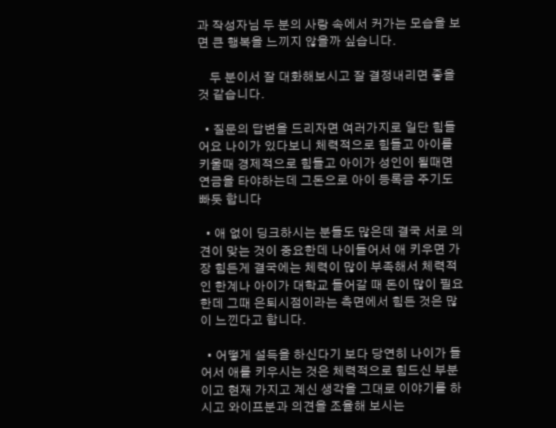과 작성자님 두 분의 사랑 속에서 커가는 모습을 보면 큰 행복을 느끼지 않을까 싶습니다.

    두 분이서 잘 대화해보시고 잘 결정내리면 좋을 것 같습니다.

  • 질문의 답변을 드리자면 여러가지로 일단 힘들어요 나이가 있다보니 체력적으로 힘들고 아이를 키울때 경제적으로 힘들고 아이가 성인이 될때면 연금을 타야하는데 그돈으로 아이 등록금 주기도 빠듯 합니다

  • 애 없이 딩크하시는 분들도 많은데 결국 서로 의견이 맞는 것이 중요한데 나이들어서 애 키우면 가장 힘든게 결국에는 체력이 많이 부족해서 체력적인 한계나 아이가 대학교 들어갈 때 돈이 많이 필요한데 그때 은퇴시점이라는 측면에서 힘든 것은 많이 느낀다고 합니다.

  • 어떻게 설득을 하신다기 보다 당연히 나이가 들어서 애를 키우시는 것은 체력적으로 힘드신 부분이고 현재 가지고 계신 생각을 그대로 이야기를 하시고 와이프분과 의견을 조율해 보시는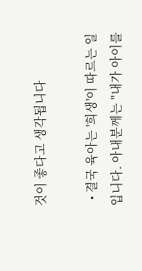것이 좋다고 생각됩니다

  • 결국 육아는 '희생'이 따르는 일입니다. 아내분께는 "내가 아이를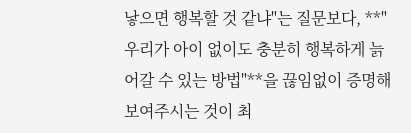낳으면 행복할 것 같냐"는 질문보다, **"우리가 아이 없이도 충분히 행복하게 늙어갈 수 있는 방법"**을 끊임없이 증명해 보여주시는 것이 최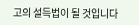고의 설득법이 될 것입니다